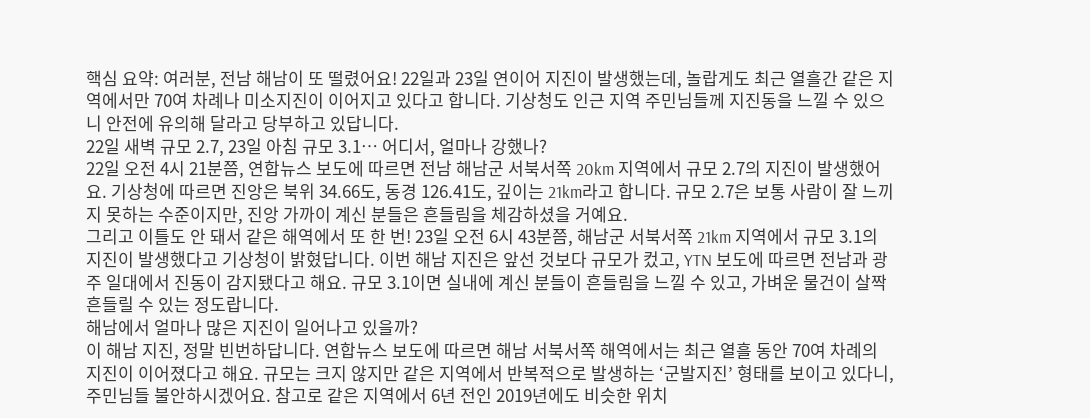핵심 요약: 여러분, 전남 해남이 또 떨렸어요! 22일과 23일 연이어 지진이 발생했는데, 놀랍게도 최근 열흘간 같은 지역에서만 70여 차례나 미소지진이 이어지고 있다고 합니다. 기상청도 인근 지역 주민님들께 지진동을 느낄 수 있으니 안전에 유의해 달라고 당부하고 있답니다.
22일 새벽 규모 2.7, 23일 아침 규모 3.1… 어디서, 얼마나 강했나?
22일 오전 4시 21분쯤, 연합뉴스 보도에 따르면 전남 해남군 서북서쪽 20km 지역에서 규모 2.7의 지진이 발생했어요. 기상청에 따르면 진앙은 북위 34.66도, 동경 126.41도, 깊이는 21km라고 합니다. 규모 2.7은 보통 사람이 잘 느끼지 못하는 수준이지만, 진앙 가까이 계신 분들은 흔들림을 체감하셨을 거예요.
그리고 이틀도 안 돼서 같은 해역에서 또 한 번! 23일 오전 6시 43분쯤, 해남군 서북서쪽 21km 지역에서 규모 3.1의 지진이 발생했다고 기상청이 밝혔답니다. 이번 해남 지진은 앞선 것보다 규모가 컸고, YTN 보도에 따르면 전남과 광주 일대에서 진동이 감지됐다고 해요. 규모 3.1이면 실내에 계신 분들이 흔들림을 느낄 수 있고, 가벼운 물건이 살짝 흔들릴 수 있는 정도랍니다.
해남에서 얼마나 많은 지진이 일어나고 있을까?
이 해남 지진, 정말 빈번하답니다. 연합뉴스 보도에 따르면 해남 서북서쪽 해역에서는 최근 열흘 동안 70여 차례의 지진이 이어졌다고 해요. 규모는 크지 않지만 같은 지역에서 반복적으로 발생하는 ‘군발지진’ 형태를 보이고 있다니, 주민님들 불안하시겠어요. 참고로 같은 지역에서 6년 전인 2019년에도 비슷한 위치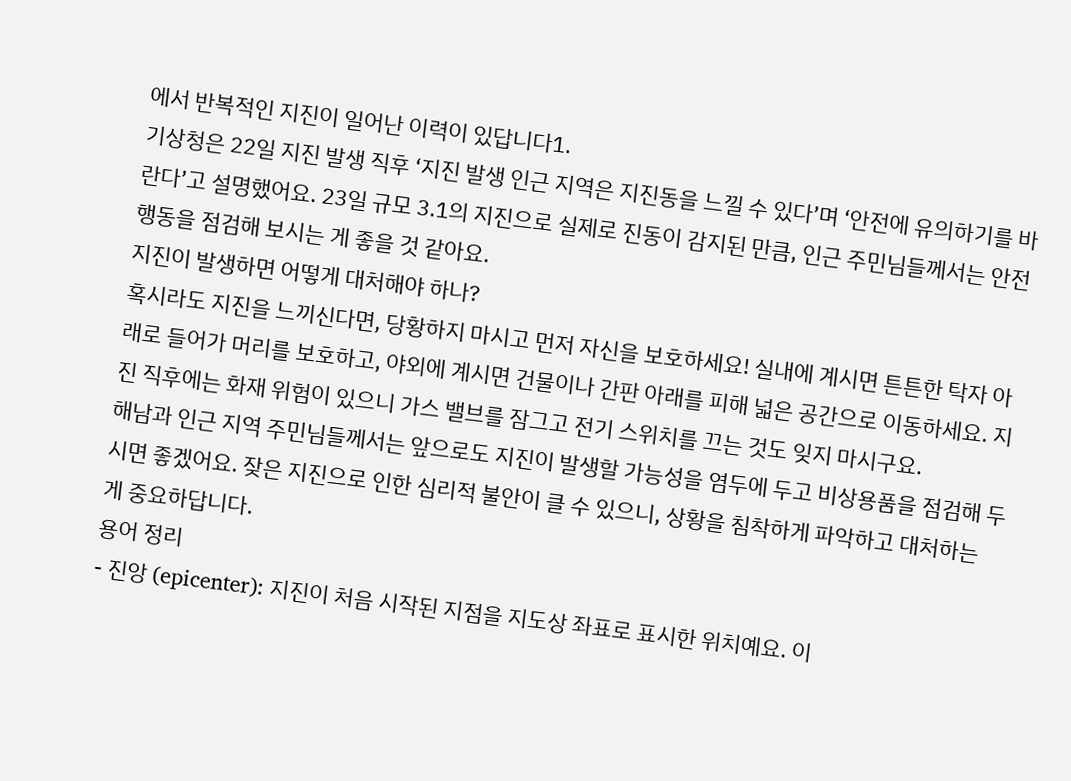에서 반복적인 지진이 일어난 이력이 있답니다1.
기상청은 22일 지진 발생 직후 ‘지진 발생 인근 지역은 지진동을 느낄 수 있다’며 ‘안전에 유의하기를 바란다’고 설명했어요. 23일 규모 3.1의 지진으로 실제로 진동이 감지된 만큼, 인근 주민님들께서는 안전 행동을 점검해 보시는 게 좋을 것 같아요.
지진이 발생하면 어떻게 대처해야 하나?
혹시라도 지진을 느끼신다면, 당황하지 마시고 먼저 자신을 보호하세요! 실내에 계시면 튼튼한 탁자 아래로 들어가 머리를 보호하고, 야외에 계시면 건물이나 간판 아래를 피해 넓은 공간으로 이동하세요. 지진 직후에는 화재 위험이 있으니 가스 밸브를 잠그고 전기 스위치를 끄는 것도 잊지 마시구요.
해남과 인근 지역 주민님들께서는 앞으로도 지진이 발생할 가능성을 염두에 두고 비상용품을 점검해 두시면 좋겠어요. 잦은 지진으로 인한 심리적 불안이 클 수 있으니, 상황을 침착하게 파악하고 대처하는 게 중요하답니다.
용어 정리
- 진앙 (epicenter): 지진이 처음 시작된 지점을 지도상 좌표로 표시한 위치예요. 이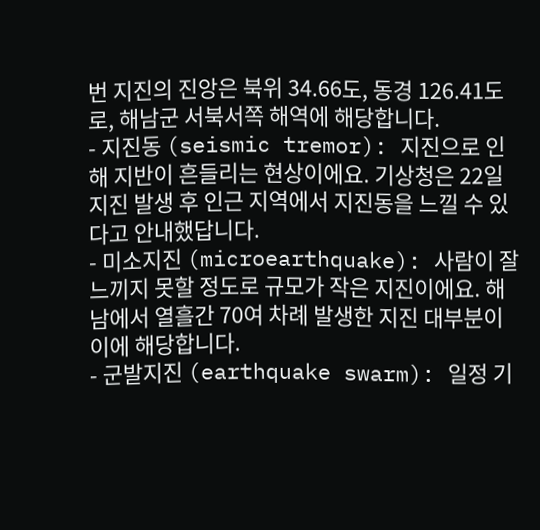번 지진의 진앙은 북위 34.66도, 동경 126.41도로, 해남군 서북서쪽 해역에 해당합니다.
- 지진동 (seismic tremor): 지진으로 인해 지반이 흔들리는 현상이에요. 기상청은 22일 지진 발생 후 인근 지역에서 지진동을 느낄 수 있다고 안내했답니다.
- 미소지진 (microearthquake): 사람이 잘 느끼지 못할 정도로 규모가 작은 지진이에요. 해남에서 열흘간 70여 차례 발생한 지진 대부분이 이에 해당합니다.
- 군발지진 (earthquake swarm): 일정 기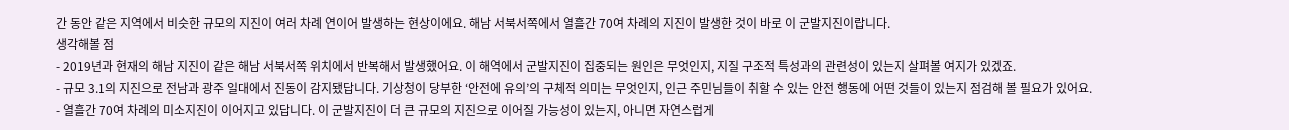간 동안 같은 지역에서 비슷한 규모의 지진이 여러 차례 연이어 발생하는 현상이에요. 해남 서북서쪽에서 열흘간 70여 차례의 지진이 발생한 것이 바로 이 군발지진이랍니다.
생각해볼 점
- 2019년과 현재의 해남 지진이 같은 해남 서북서쪽 위치에서 반복해서 발생했어요. 이 해역에서 군발지진이 집중되는 원인은 무엇인지, 지질 구조적 특성과의 관련성이 있는지 살펴볼 여지가 있겠죠.
- 규모 3.1의 지진으로 전남과 광주 일대에서 진동이 감지됐답니다. 기상청이 당부한 ‘안전에 유의’의 구체적 의미는 무엇인지, 인근 주민님들이 취할 수 있는 안전 행동에 어떤 것들이 있는지 점검해 볼 필요가 있어요.
- 열흘간 70여 차례의 미소지진이 이어지고 있답니다. 이 군발지진이 더 큰 규모의 지진으로 이어질 가능성이 있는지, 아니면 자연스럽게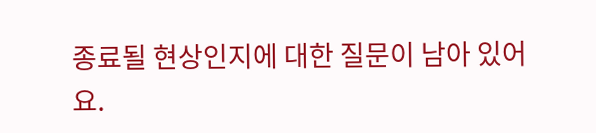종료될 현상인지에 대한 질문이 남아 있어요.